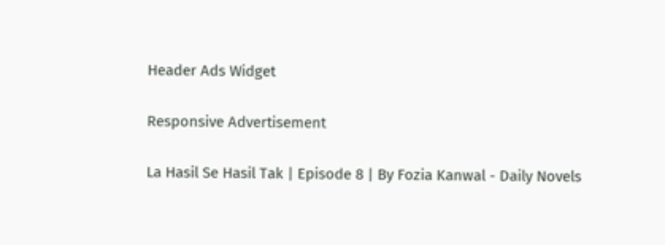Header Ads Widget

Responsive Advertisement

La Hasil Se Hasil Tak | Episode 8 | By Fozia Kanwal - Daily Novels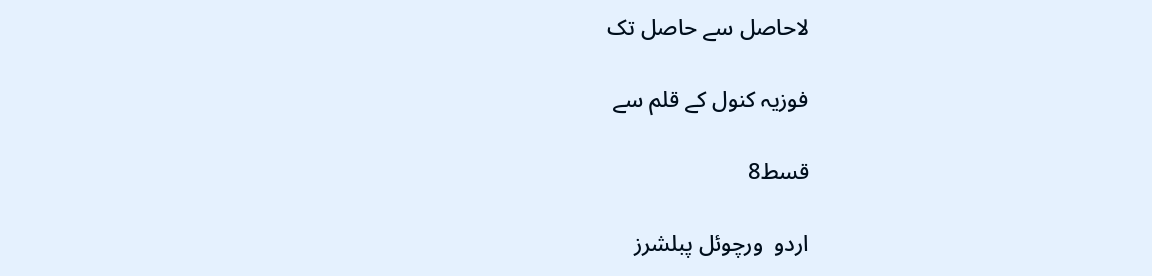لاحاصل سے حاصل تک

فوزیہ کنول کے قلم سے

قسط8

اردو  ورچوئل پبلشرز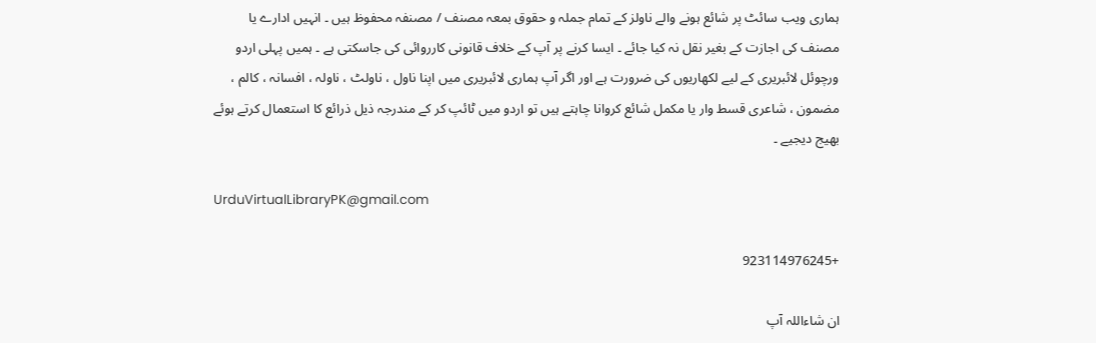ہماری ویب سائٹ پر شائع ہونے والے ناولز کے تمام جملہ و حقوق بمعہ مصنف / مصنفہ محفوظ ہیں ۔ انہیں ادارے یا مصنف کی اجازت کے بغیر نقل نہ کیا جائے ۔ ایسا کرنے پر آپ کے خلاف قانونی کارروائی کی جاسکتی ہے ۔ ہمیں پہلی اردو ورچوئل لائبریری کے لیے لکھاریوں کی ضرورت ہے اور اگر آپ ہماری لائبریری میں اپنا ناول ، ناولٹ ، ناولہ ، افسانہ ، کالم ، مضمون ، شاعری قسط وار یا مکمل شائع کروانا چاہتے ہیں تو اردو میں ٹائپ کر کے مندرجہ ذیل ذرائع کا استعمال کرتے ہوئے بھیج دیجیے ۔

UrduVirtualLibraryPK@gmail.com

+923114976245

ان شاءاللہ آپ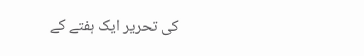کی تحریر ایک ہفتے کے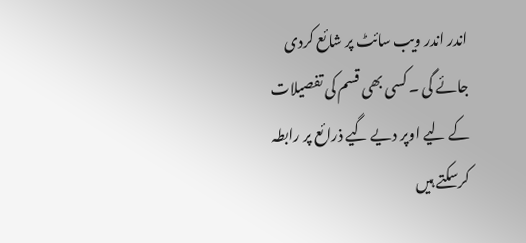اندر اندر ویب سائٹ پر شائع کردی جائے گی ۔ کسی بھی قسم کی تفصیلات کے لیے اوپر دیے گیے ذرائع پر رابطہ کرسکتے ہیں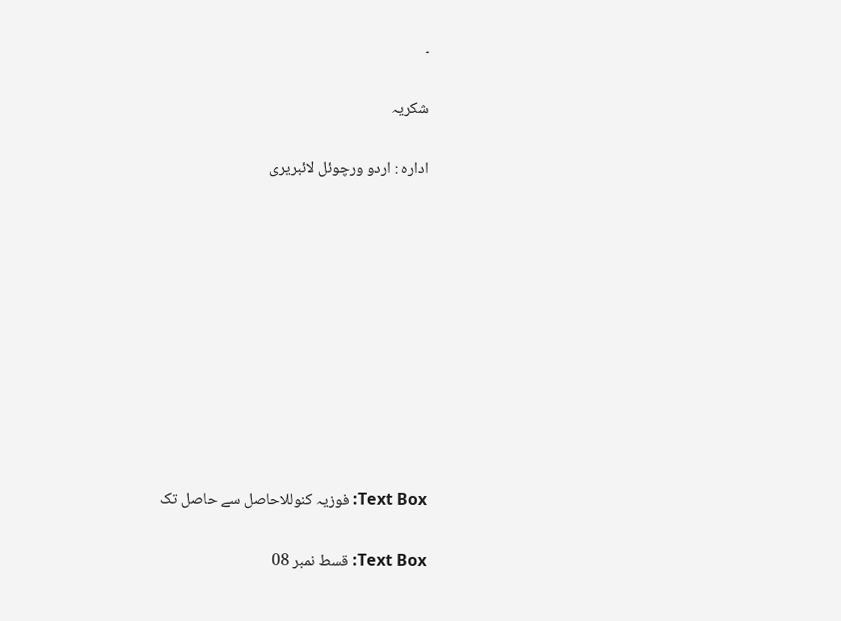۔

شکریہ

ادارہ : اردو ورچوئل لائبریری










Text Box: فوزیہ کنوللاحاصل سے حاصل تک

Text Box: قسط نمبر 08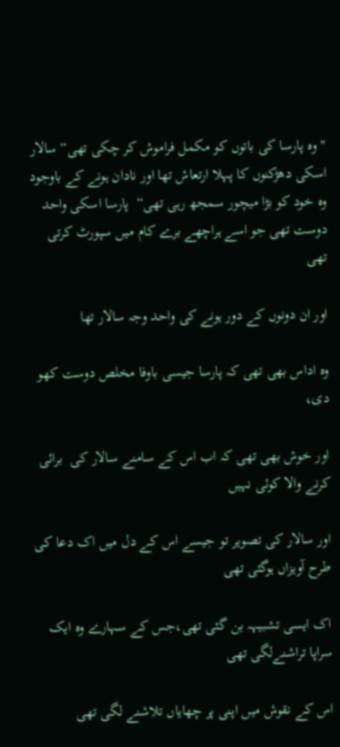"وه پارسا کی باتوں کو مکمل فراموش کر چکی تھی“ سالار اسکی دھڑکنوں کا پہلا ارتعاش تھا اور نادان ہونے کے باوجود وه خود کو بڑا میچور سمجھ رہی تھی“  پارسا اسکی واحد دوست تھی جو اسے ہراچھے برے کام میں سپورٹ کرتی تھی

اور ان دونوں کے دور ہونے کی واحد وجہ سالار تھا

وہ اداس بھی تھی کہ پارسا جیسی باوفا مخلص دوست کھو دی،

اور خوش بھی تھی کہ اب اس کے سامنے سالار کی  برائی کرنے والا کوئی نہیں

اور سالار کی تصویر تو جیسے اس کے دل میں اک دعا کی طرح آویزاں ہوگئی تھی

اک ایسی تشبیہہ بن گئی تھی،جس کے سہارے وه ایک سراپا تراشنےلگی تھی

اس کے نقوش میں اپنی پر چھایاں تلاشنے لگی تھی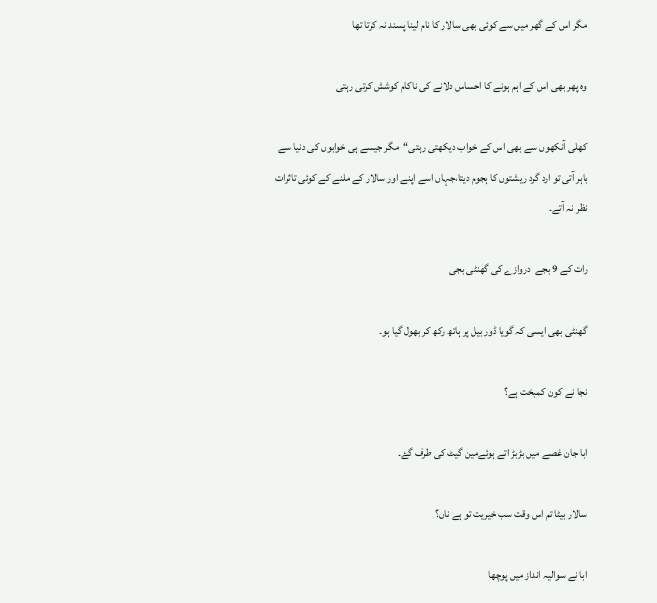مگر اس کے گھر میں سے کوئی بھی سالار کا نام لینا پسند نہ کرتا تھا

وہ پھر بھی اس کے اہم ہونے کا احساس دلانے کی ناکام کوشش کرتی رہتی

کھلی آنکھوں سے بھی اس کے خواب دیکھتی رہتی“  مگر جیسے ہی خوابوں کی دنیا سے باہر آتی تو ارد گرد ریشتوں کا ہجوم دیتا،جہاں اسے اپنے اور سالار کے ملنے کے کوئی تاثرات نظر نہ آتے۔

رات کے 9 بجے  دروازے کی گھنٹی بجی

گھنٹی بھی ایسی کہ گویا ڈور بیل پر ہاتھ رکھ کر بھول گیا ہو۔

نجا نے کون کمبخت ہے؟

ابا جان غصے میں بڑبڑ اتے ہوئےمین گیٹ کی طرف گۓ۔

سالار بیٹا تم اس وقت سب خیریت تو ہے ناں؟

ابا نے سوالیہ انداز میں پوچھا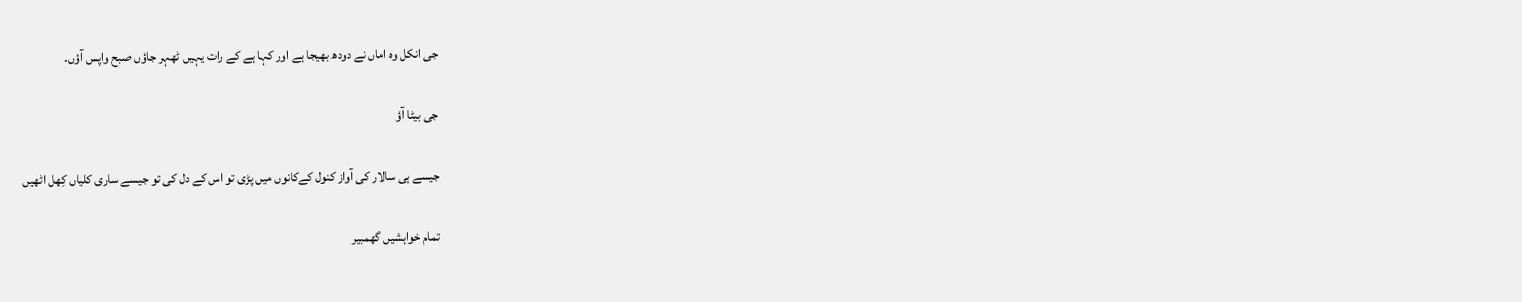جی انکل وه اماں نے دودھ بھیجا ہے اور کہا ہے کے رات یہیں ٹھہر جاؤں صبح واپس آؤں۔

جی بیٹا آؤ

جیسے ہی سالار کی آواز كنول کےکانوں میں پڑی تو اس کے دل کی تو جیسے ساری کلیاں کِھل اٹھیں

تمام خواہشیں گھمبیر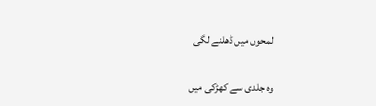لمحوں میں ڈھلنے لگی

وه جلدی سے کھڑکی میں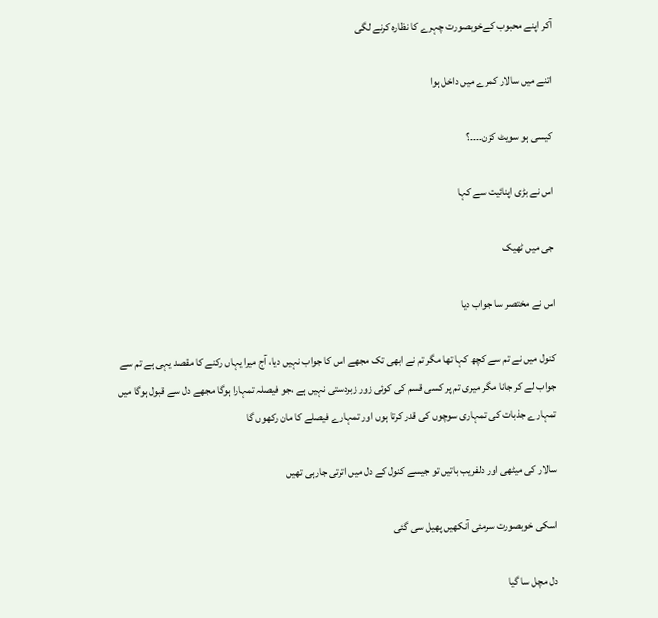آکر اپنے محبوب کےخوبصورت چہرے کا نظارہ کرنے لگی

اتنے میں سالار کمرے میں داخل ہوا

کیسی ہو سویٹ کزن۔۔۔۔؟

اس نے بڑی اپنائیت سے کہا

جی میں ٹھیک

اس نے مختصر سا جواب دیا

كنول میں نے تم سے کچھ کہا تھا مگر تم نے ابھی تک مجھے اس کا جواب نہیں دیا، آج میرا یہاں رکنے کا مقصد یہی ہے تم سے جواب لے کر جانا مگر میری تم پر کسی قسم کی کوئی زور زبردستی نہیں ہے ،جو فیصلہ تمہارا ہوگا مجھے دل سے قبول ہوگا میں تمہارے جذبات کی تمہاری سوچوں کی قدر کرتا ہوں اور تمہارے فیصلے کا مان رکھوں گا

سالار کی میٹھی اور دلفریب باتیں تو جیسے كنول کے دل میں اترتی جارہی تھیں

اسکی خوبصورت سرمئی آنکھیں پھیل سی گئی

دل مچل سا گیا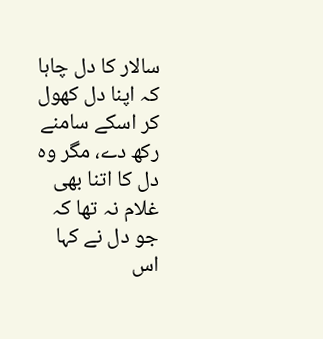سالار کا دل چاہا کہ اپنا دل کھول کر اسکے سامنے رکھ دے، مگر وه دل کا اتنا بھی غلام نہ تھا کہ جو دل نے کہا اس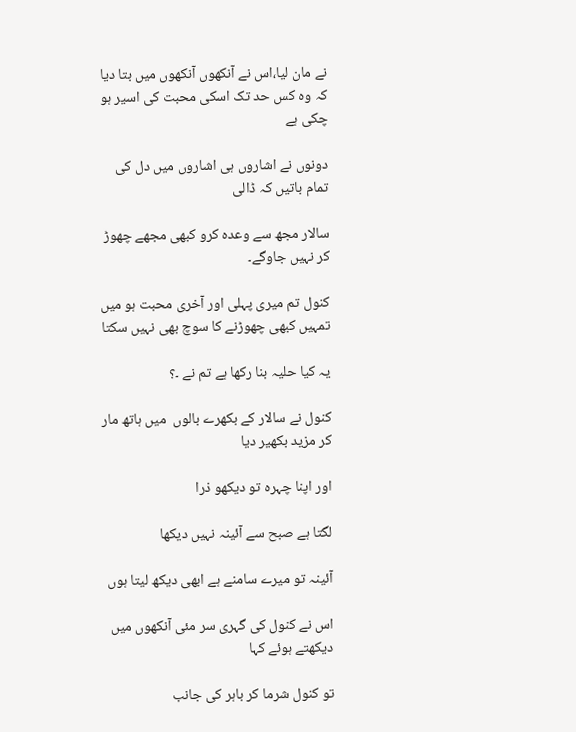نے مان لیا،اس نے آنکھوں آنکھوں میں بتا دیا کہ وه کس حد تک اسکی محبت کی اسیر ہو چکی ہے

دونوں نے اشاروں ہی اشاروں میں دل کی تمام باتیں کہ ڈالی

سالار مجھ سے وعدہ کرو کبھی مجھے چھوڑ کر نہیں جاوگے۔

كنول تم میری پہلی اور آخری محبت ہو میں تمہیں کبھی چھوڑنے کا سوچ بھی نہیں سکتا

یہ کیا حلیہ بنا رکھا ہے تم نے ۔؟

كنول نے سالار کے بکھرے بالوں  میں ہاتھ مار کر مزید بکھیر دیا

اور اپنا چہرہ تو دیکھو ذرا

لگتا ہے صبح سے آئینہ نہیں دیکھا

آئینہ تو میرے سامنے ہے ابھی دیکھ لیتا ہوں

اس نے كنول کی گہری سر مئی آنکھوں میں دیکھتے ہوئے کہا

تو كنول شرما کر باہر کی جانب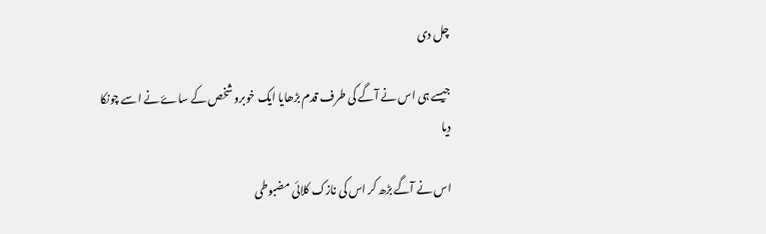چل دی

جیسے ہی اس نے آگے کی طرف قدم بڑھایا ایک خوبرو شخص کے ساۓ نے اسے چونکا دیا

اس نے آگے بڑھ کر اس کی نازک کلائی مضبوطی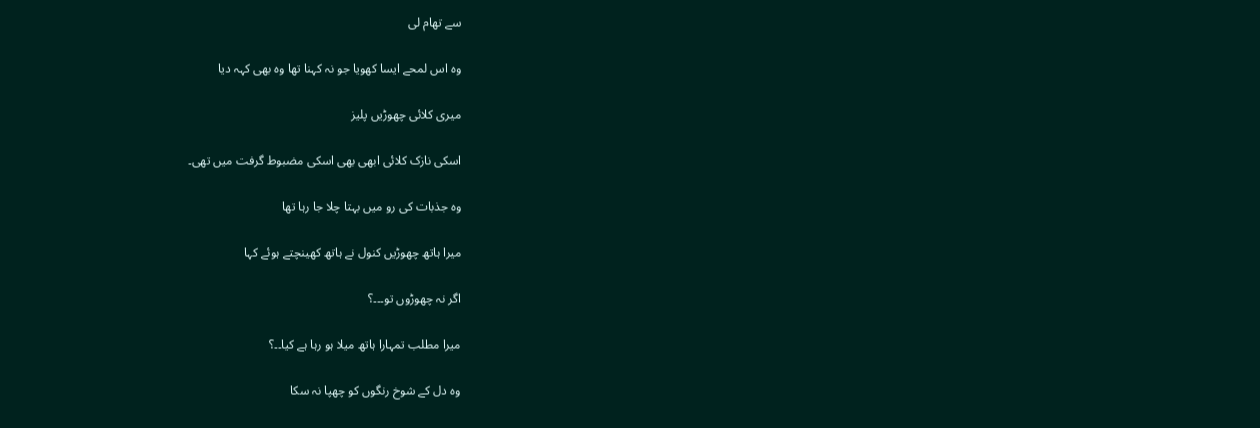سے تھام لی

وه اس لمحے ایسا کھویا جو نہ کہنا تھا وه بھی کہہ دیا

میری کلائی چھوڑیں پلیز

اسکی نازک کلائی ابھی بھی اسکی مضبوط گرفت میں تھی۔

وه جذبات کی رو میں بہتا چلا جا رہا تھا

میرا ہاتھ چھوڑیں كنول نے ہاتھ کھینچتے ہوئے کہا

اگر نہ چھوڑوں تو۔۔۔؟

میرا مطلب تمہارا ہاتھ میلا ہو رہا ہے کیا۔۔؟

وه دل کے شوخ رنگوں کو چھپا نہ سکا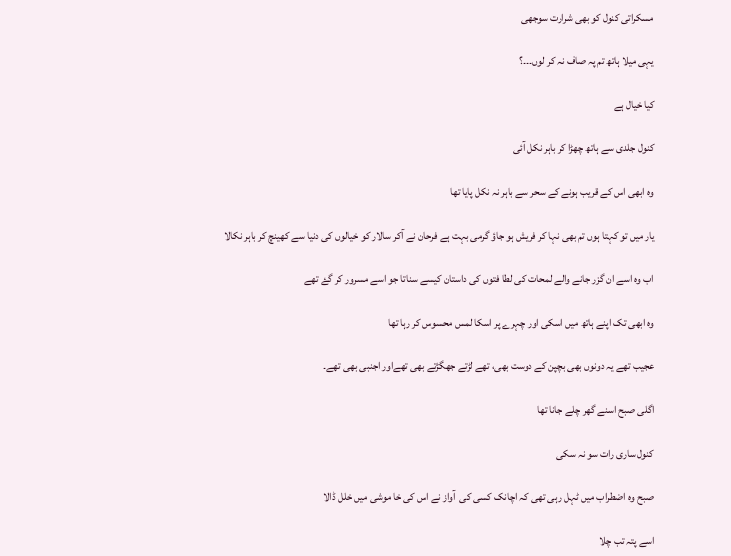مسكراتی كنول کو بھی شرارت سوجهی

یہی میلا ہاتھ تم پہ صاف نہ کر لوں۔۔۔؟

کیا خیال ہے

كنول جلدی سے ہاتھ چھڑا کر باہر نکل آئی

وه ابھی اس کے قریب ہونے کے سحر سے باہر نہ نکل پایا تھا

یار میں تو کہتا ہوں تم بھی نہا کر فریش ہو جاؤ گرمی بہت ہے فرحان نے آکر سالار کو خیالوں کی دنیا سے کھینچ کر باہر نکالا

اب وه اسے ان گزر جانے والے لمحات کی لطا فتوں کی داستان کیسے سناتا جو اسے مسرور کر گۓ تھے

وه ابھی تک اپنے ہاتھ میں اسکی اور چہرے پر اسکا لمس محسوس کر رہا تھا

عجیب تھے یہ دونوں بھی بچپن کے دوست بھی، تھے لڑتے جھگڑتے بھی تھےاور اجنبی بھی تھے۔

اگلی صبح اسنے گھر چلے جانا تھا

كنول ساری رات سو نہ سکی

صبح وه اضطراب میں ٹہل رہی تھی کہ اچانک کسی کی  آواز نے اس کی خا موشی میں خلل ڈالا

اسے پتہ تب چلا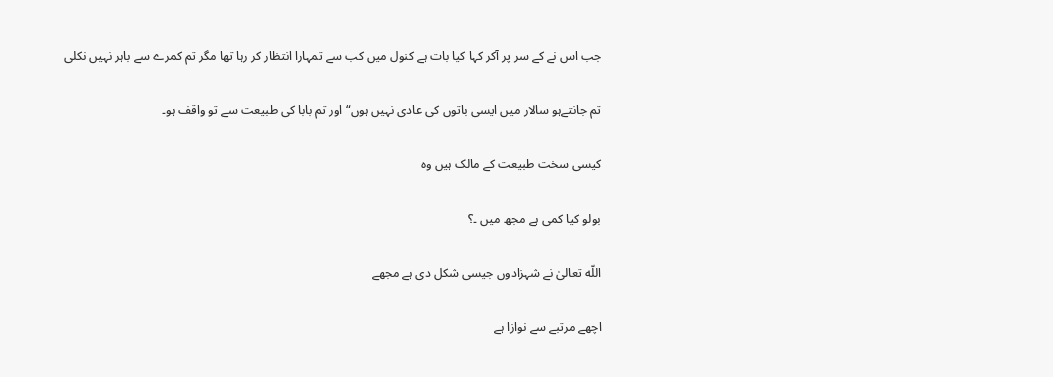جب اس نے کے سر پر آکر کہا کیا بات ہے كنول میں کب سے تمہارا انتظار کر رہا تھا مگر تم کمرے سے باہر نہیں نکلی

تم جانتےہو سالار میں ایسی باتوں کی عادی نہیں ہوں“ اور تم بابا کی طبیعت سے تو واقف ہو۔

کیسی سخت طبیعت کے مالک ہیں وه

بولو کیا کمی ہے مجھ میں ۔؟

اللّه تعالیٰ نے شہزادوں جیسی شکل دی ہے مجھے

اچھے مرتبے سے نوازا ہے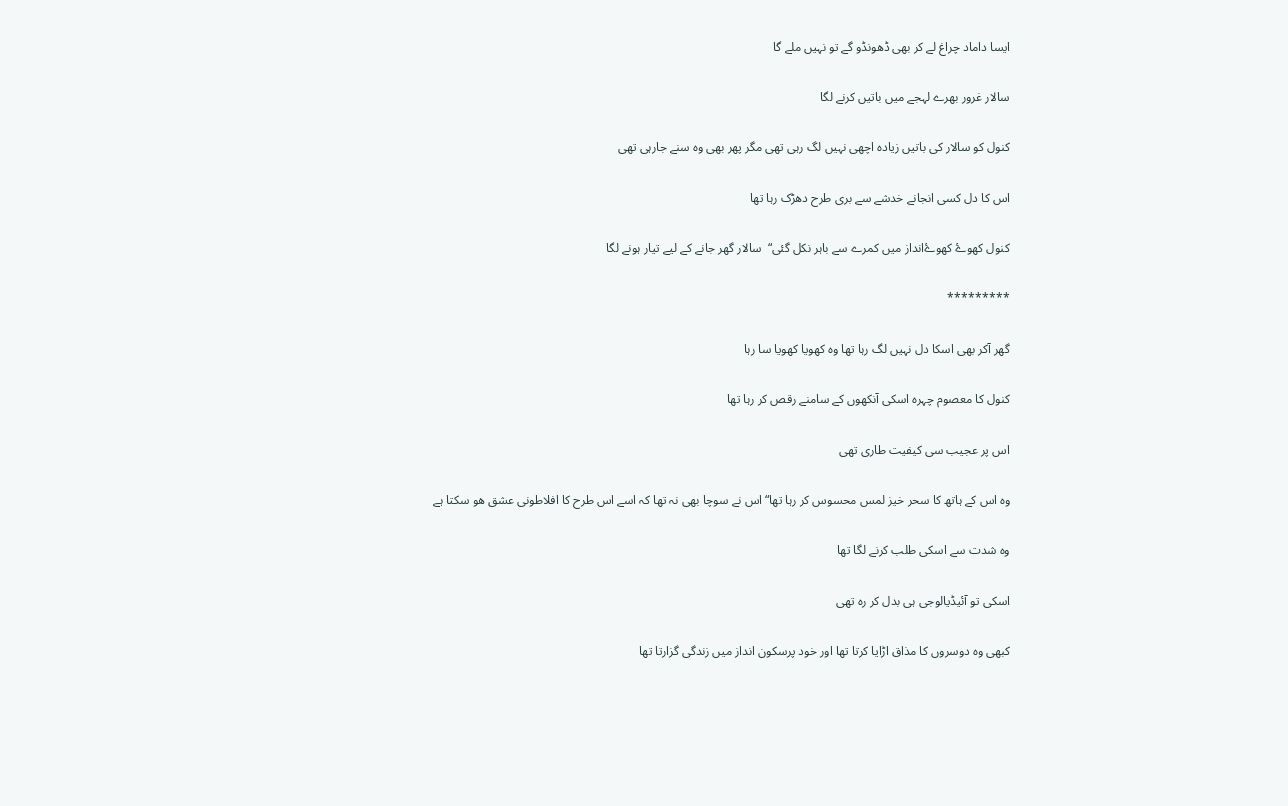ایسا داماد چراغ لے کر بھی ڈهونڈو گے تو نہیں ملے گا

سالار غرور بھرے لہجے میں باتیں کرنے لگا

كنول کو سالار کی باتیں زیادہ اچھی نہیں لگ رہی تھی مگر پھر بھی وه سنے جارہی تھی

اس کا دل کسی انجانے خدشے سے بری طرح دھڑک رہا تھا

كنول کھوۓ کھوۓانداز میں کمرے سے باہر نکل گئی“  سالار گھر جانے کے لیے تیار ہونے لگا

*********

گھر آکر بھی اسکا دل نہیں لگ رہا تھا وه کھویا کھویا سا رہا

كنول کا معصوم چہرہ اسکی آنکھوں کے سامنے رقص کر رہا تھا

اس پر عجیب سی کیفیت طاری تھی

وه اس کے ہاتھ کا سحر خیز لمس محسوس کر رہا تھا“ اس نے سوچا بھی نہ تھا کہ اسے اس طرح کا افلاطونی عشق هو سکتا ہے

وه شدت سے اسکی طلب کرنے لگا تھا

اسکی تو آئیڈیالوجی ہی بدل کر رہ تھی

کبھی وه دوسروں کا مذاق اڑایا کرتا تھا اور خود پرسکون انداز میں زندگی گزارتا تھا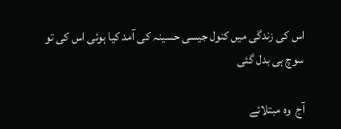اس کی زندگی میں كنول جیسی حسینہ کی آمد کیا ہوئی اس کی تو سوچ ہی بدل گئی

آج  وہ مبتلائے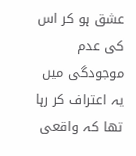عشق ہو کر اس کی عدم موجودگی میں یہ اعتراف کر رہا تھا کہ واقعی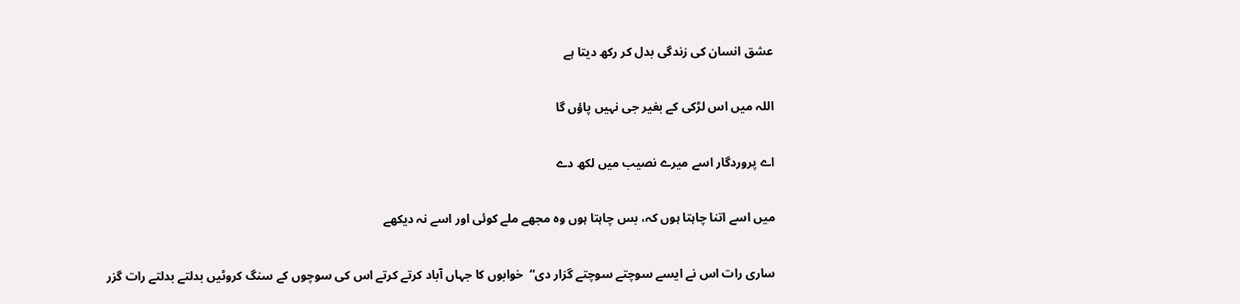عشق انسان کی زندگی بدل کر رکھ دیتا ہے

اللہ میں اس لڑکی کے بغیر جی نہیں پاؤں گا

اے پروردگار اسے میرے نصیب میں لکھ دے

میں اسے اتنا چاہتا ہوں کہ، بس چاہتا ہوں وہ مجھے ملے کوئی اور اسے نہ دیکھے

ساری رات اس نے ایسے سوچتے سوچتے گزار دی“  خوابوں کا جہاں آباد کرتے کرتے اس کی سوچوں کے سنگ کروٹیں بدلتے بدلتے رات گزر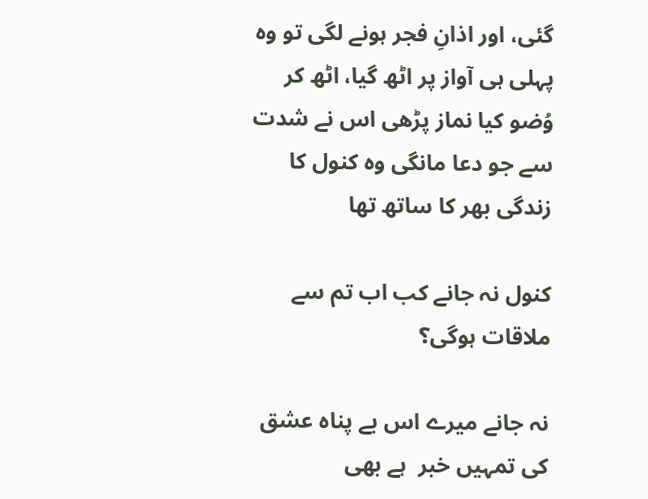گئی، اور اذانِ فجر ہونے لگی تو وہ پہلی ہی آواز پر اٹھ گیا، اٹھ کر وُضو کیا نماز پڑھی اس نے شدت سے جو دعا مانگی وہ کنول کا زندگی بھر کا ساتھ تھا

كنول نہ جانے کب اب تم سے ملاقات ہوگی؟

نہ جانے میرے اس بے پناہ عشق کی تمہیں خبر  ہے بھی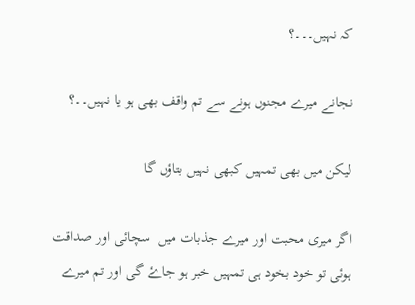کہ نہیں۔۔۔؟

نجانے میرے مجنوں ہونے سے تم واقف بھی ہو یا نہیں۔۔؟

لیکن میں بھی تمہیں کبھی نہیں بتاؤں گا

اگر میری محبت اور میرے جذبات میں  سچائی اور صداقت ہوئی تو خود بخود ہی تمہیں خبر ہو جاۓ گی اور تم میرے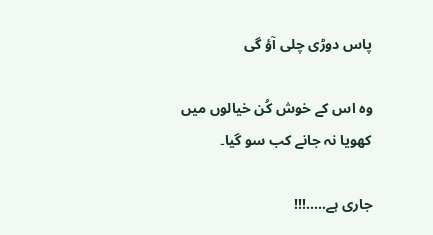پاس دوڑی چلی آؤ گی

وه اس کے خوش کُن خیالوں میں کھویا نہ جانے کب سو گیا۔

جاری ہے.....!!!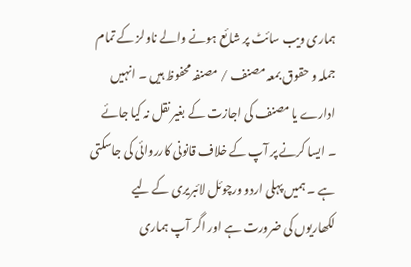ہماری ویب سائٹ پر شائع ہونے والے ناولز کے تمام جملہ و حقوق بمعہ مصنف / مصنفہ محفوظ ہیں ۔ انہیں ادارے یا مصنف کی اجازت کے بغیر نقل نہ کیا جائے ۔ ایسا کرنے پر آپ کے خلاف قانونی کارروائی کی جاسکتی ہے ۔ ہمیں پہلی اردو ورچوئل لائبریری کے لیے لکھاریوں کی ضرورت ہے اور اگر آپ ہماری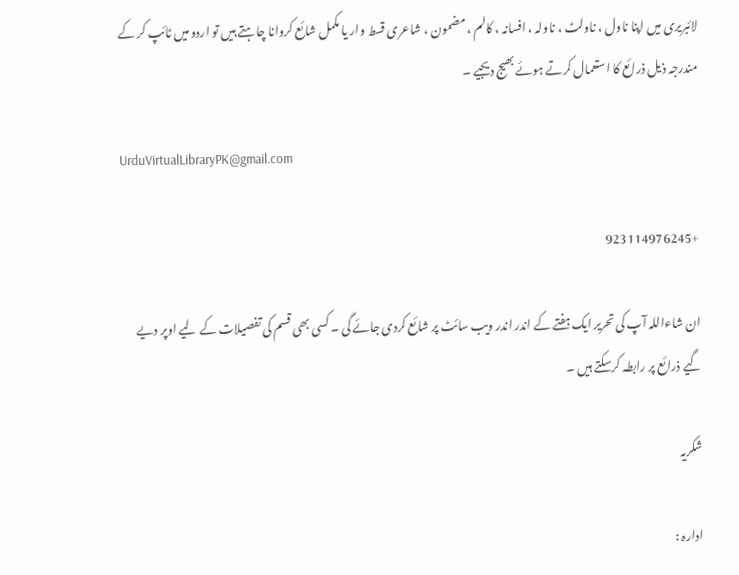لائبریری میں اپنا ناول ، ناولٹ ، ناولہ ، افسانہ ، کالم ، مضمون ، شاعری قسط وار یا مکمل شائع کروانا چاہتے ہیں تو اردو میں ٹائپ کر کے مندرجہ ذیل ذرائع کا استعمال کرتے ہوئے بھیج دیجیے ۔

UrduVirtualLibraryPK@gmail.com

+923114976245

ان شاءاللہ آپ کی تحریر ایک ہفتے کے اندر اندر ویب سائٹ پر شائع کردی جائے گی ۔ کسی بھی قسم کی تفصیلات کے لیے اوپر دیے گیے ذرائع پر رابطہ کرسکتے ہیں ۔

شکریہ

ادارہ :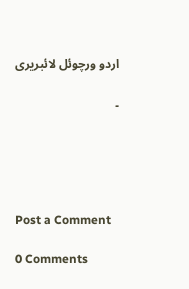اردو ورچوئل لائبریری

۔





Post a Comment

0 Comments